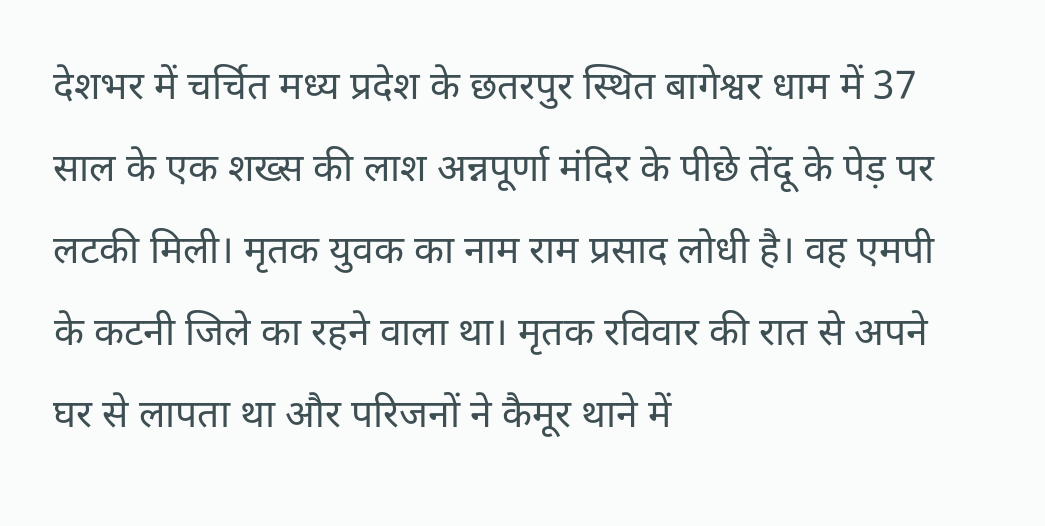देशभर में चर्चित मध्य प्रदेश के छतरपुर स्थित बागेश्वर धाम में 37 साल के एक शख्स की लाश अन्नपूर्णा मंदिर के पीछे तेंदू के पेड़ पर लटकी मिली। मृतक युवक का नाम राम प्रसाद लोधी है। वह एमपी के कटनी जिले का रहने वाला था। मृतक रविवार की रात से अपने घर से लापता था और परिजनों ने कैमूर थाने में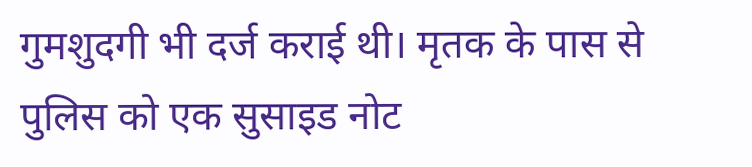गुमशुदगी भी दर्ज कराई थी। मृतक के पास से पुलिस को एक सुसाइड नोट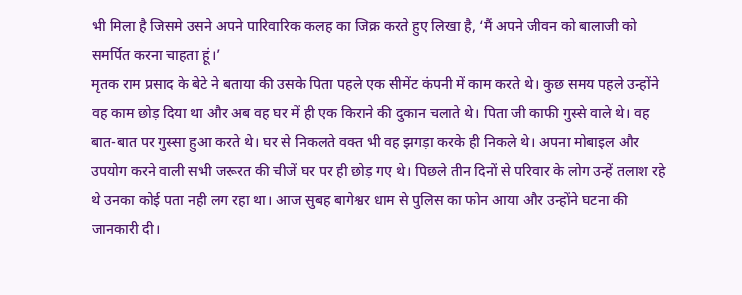भी मिला है जिसमे उसने अपने पारिवारिक कलह का जिक्र करते हुए लिखा है, ‘मैं अपने जीवन को बालाजी को समर्पित करना चाहता हूं।’
मृतक राम प्रसाद के बेटे ने बताया की उसके पिता पहले एक सीमेंट कंपनी में काम करते थे। कुछ समय पहले उन्होंने वह काम छोड़ दिया था और अब वह घर में ही एक किराने की दुकान चलाते थे। पिता जी काफी गुस्से वाले थे। वह बात-बात पर गुस्सा हुआ करते थे। घर से निकलते वक्त भी वह झगड़ा करके ही निकले थे। अपना मोबाइल और उपयोग करने वाली सभी जरूरत की चीजें घर पर ही छोड़ गए थे। पिछले तीन दिनों से परिवार के लोग उन्हें तलाश रहे थे उनका कोई पता नही लग रहा था। आज सुबह बागेश्वर धाम से पुलिस का फोन आया और उन्होंने घटना की जानकारी दी।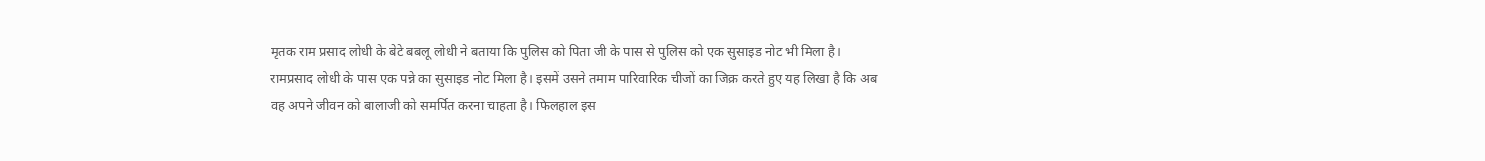मृतक राम प्रसाद लोधी के बेटे बबलू लोधी ने बताया कि पुलिस को पिता जी के पास से पुलिस को एक सुसाइड नोट भी मिला है। रामप्रसाद लोधी के पास एक पन्ने का सुसाइड नोट मिला है। इसमें उसने तमाम पारिवारिक चीजों का जिक्र करते हुए यह लिखा है कि अब वह अपने जीवन को बालाजी को समर्पित करना चाहता है। फिलहाल इस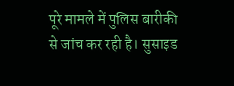पूरे मामले में पुलिस बारीकी से जांच कर रही है। सुसाइड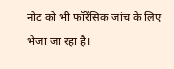नोट को भी फॉरेंसिक जांच के लिए भेजा जा रहा है।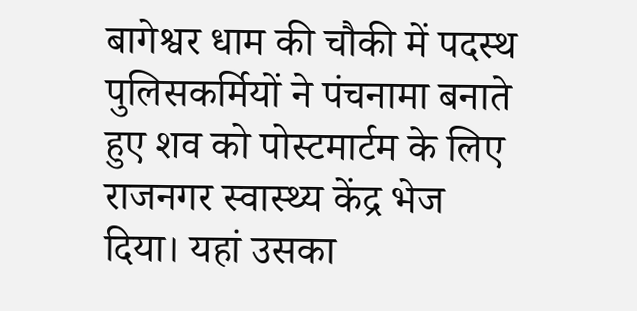बागेश्वर धाम की चौकी में पदस्थ पुलिसकर्मियों ने पंचनामा बनाते हुए शव को पोस्टमार्टम के लिए राजनगर स्वास्थ्य केंद्र भेज दिया। यहां उसका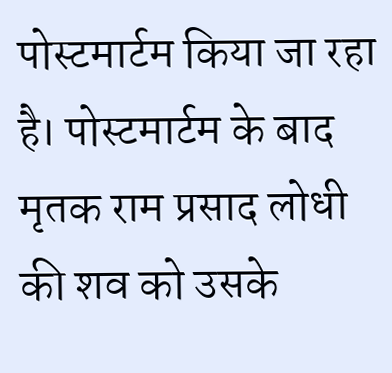पोस्टमार्टम किया जा रहा है। पोस्टमार्टम के बाद मृतक राम प्रसाद लोधी की शव को उसके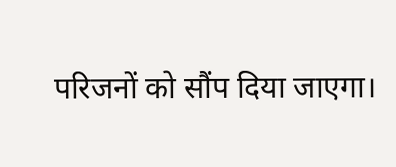परिजनों को सौंप दिया जाएगा।